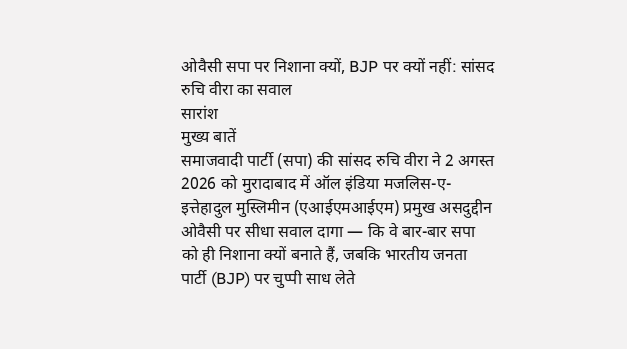ओवैसी सपा पर निशाना क्यों, BJP पर क्यों नहीं: सांसद रुचि वीरा का सवाल
सारांश
मुख्य बातें
समाजवादी पार्टी (सपा) की सांसद रुचि वीरा ने 2 अगस्त 2026 को मुरादाबाद में ऑल इंडिया मजलिस-ए-इत्तेहादुल मुस्लिमीन (एआईएमआईएम) प्रमुख असदुद्दीन ओवैसी पर सीधा सवाल दागा — कि वे बार-बार सपा को ही निशाना क्यों बनाते हैं, जबकि भारतीय जनता पार्टी (BJP) पर चुप्पी साध लेते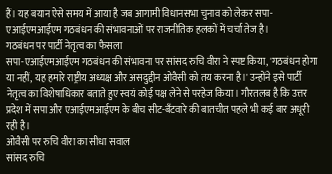हैं। यह बयान ऐसे समय में आया है जब आगामी विधानसभा चुनाव को लेकर सपा-एआईएमआईएम गठबंधन की संभावनाओं पर राजनीतिक हलकों में चर्चा तेज है।
गठबंधन पर पार्टी नेतृत्व का फैसला
सपा-एआईएमआईएम गठबंधन की संभावना पर सांसद रुचि वीरा ने स्पष्ट किया, 'गठबंधन होगा या नहीं, यह हमारे राष्ट्रीय अध्यक्ष और असदुद्दीन ओवैसी को तय करना है।' उन्होंने इसे पार्टी नेतृत्व का विशेषाधिकार बताते हुए स्वयं कोई पक्ष लेने से परहेज किया। गौरतलब है कि उत्तर प्रदेश में सपा और एआईएमआईएम के बीच सीट-बँटवारे की बातचीत पहले भी कई बार अधूरी रही है।
ओवैसी पर रुचि वीरा का सीधा सवाल
सांसद रुचि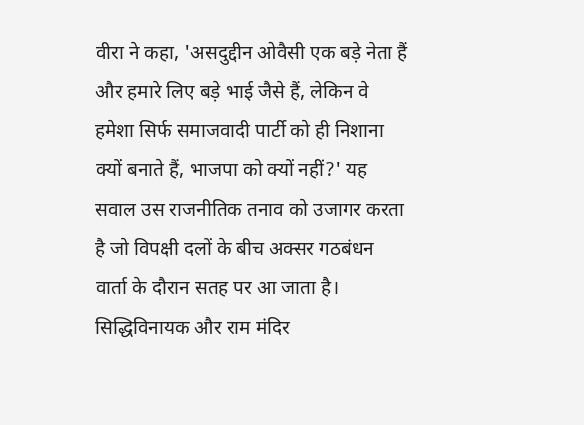वीरा ने कहा, 'असदुद्दीन ओवैसी एक बड़े नेता हैं और हमारे लिए बड़े भाई जैसे हैं, लेकिन वे हमेशा सिर्फ समाजवादी पार्टी को ही निशाना क्यों बनाते हैं, भाजपा को क्यों नहीं?' यह सवाल उस राजनीतिक तनाव को उजागर करता है जो विपक्षी दलों के बीच अक्सर गठबंधन वार्ता के दौरान सतह पर आ जाता है।
सिद्धिविनायक और राम मंदिर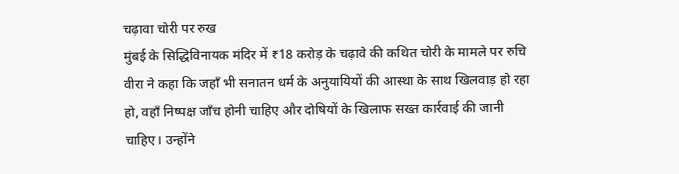चढ़ावा चोरी पर रुख
मुंबई के सिद्धिविनायक मंदिर में ₹18 करोड़ के चढ़ावे की कथित चोरी के मामले पर रुचि वीरा ने कहा कि जहाँ भी सनातन धर्म के अनुयायियों की आस्था के साथ खिलवाड़ हो रहा हो, वहाँ निष्पक्ष जाँच होनी चाहिए और दोषियों के खिलाफ सख्त कार्रवाई की जानी चाहिए। उन्होंने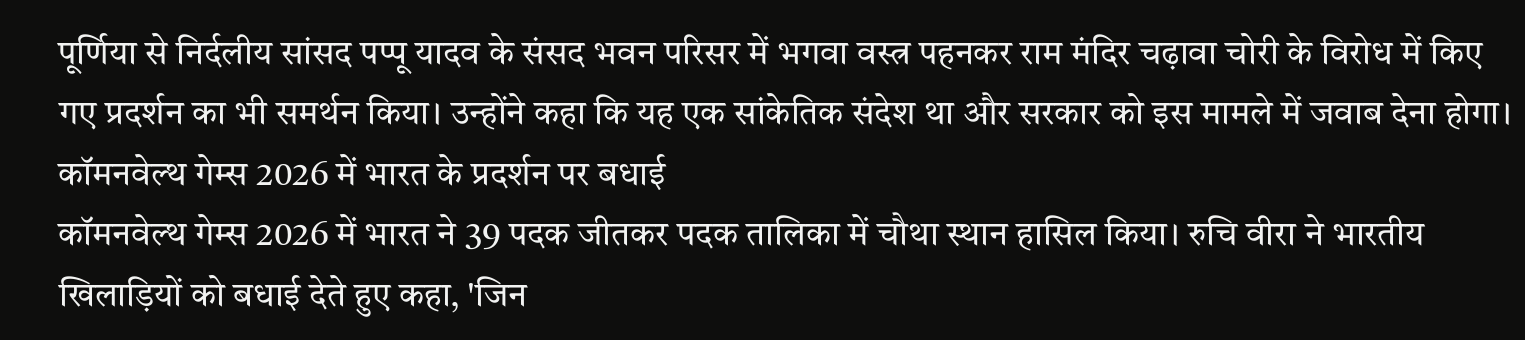पूर्णिया से निर्दलीय सांसद पप्पू यादव के संसद भवन परिसर में भगवा वस्त्र पहनकर राम मंदिर चढ़ावा चोरी के विरोध में किए गए प्रदर्शन का भी समर्थन किया। उन्होंने कहा कि यह एक सांकेतिक संदेश था और सरकार को इस मामले में जवाब देना होगा।
कॉमनवेल्थ गेम्स 2026 में भारत के प्रदर्शन पर बधाई
कॉमनवेल्थ गेम्स 2026 में भारत ने 39 पदक जीतकर पदक तालिका में चौथा स्थान हासिल किया। रुचि वीरा ने भारतीय खिलाड़ियों को बधाई देते हुए कहा, 'जिन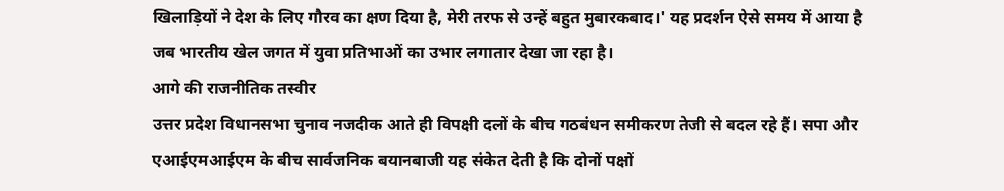खिलाड़ियों ने देश के लिए गौरव का क्षण दिया है, मेरी तरफ से उन्हें बहुत मुबारकबाद।' यह प्रदर्शन ऐसे समय में आया है जब भारतीय खेल जगत में युवा प्रतिभाओं का उभार लगातार देखा जा रहा है।
आगे की राजनीतिक तस्वीर
उत्तर प्रदेश विधानसभा चुनाव नजदीक आते ही विपक्षी दलों के बीच गठबंधन समीकरण तेजी से बदल रहे हैं। सपा और एआईएमआईएम के बीच सार्वजनिक बयानबाजी यह संकेत देती है कि दोनों पक्षों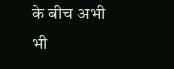के बीच अभी भी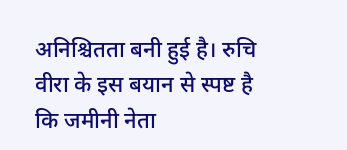अनिश्चितता बनी हुई है। रुचि वीरा के इस बयान से स्पष्ट है कि जमीनी नेता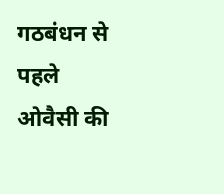गठबंधन से पहले ओवैसी की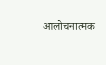आलोचनात्मक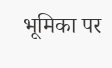भूमिका पर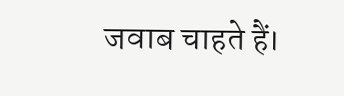जवाब चाहते हैं।